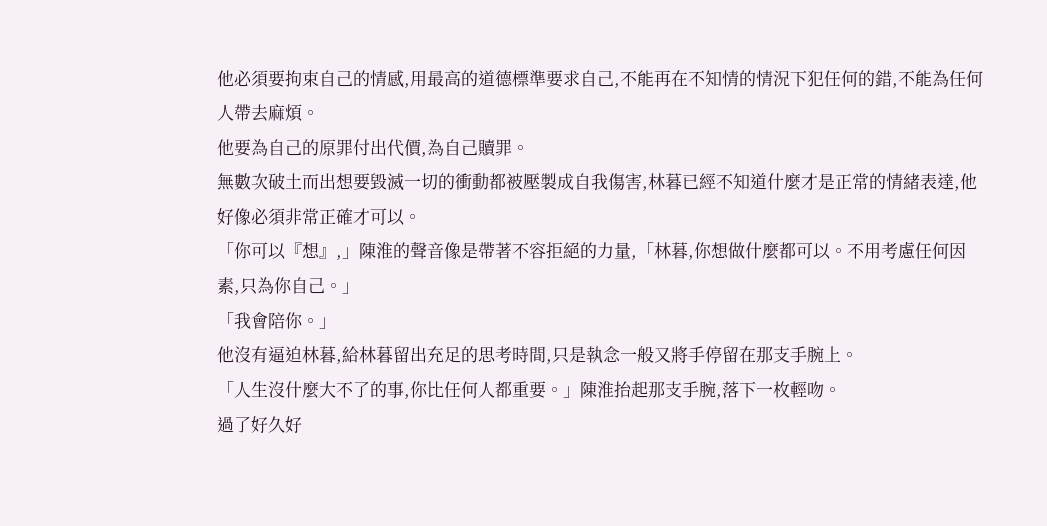他必須要拘束自己的情感,用最高的道德標準要求自己,不能再在不知情的情況下犯任何的錯,不能為任何人帶去麻煩。
他要為自己的原罪付出代價,為自己贖罪。
無數次破土而出想要毀滅一切的衝動都被壓製成自我傷害,林暮已經不知道什麼才是正常的情緒表達,他好像必須非常正確才可以。
「你可以『想』,」陳淮的聲音像是帶著不容拒絕的力量,「林暮,你想做什麼都可以。不用考慮任何因素,只為你自己。」
「我會陪你。」
他沒有逼迫林暮,給林暮留出充足的思考時間,只是執念一般又將手停留在那支手腕上。
「人生沒什麼大不了的事,你比任何人都重要。」陳淮抬起那支手腕,落下一枚輕吻。
過了好久好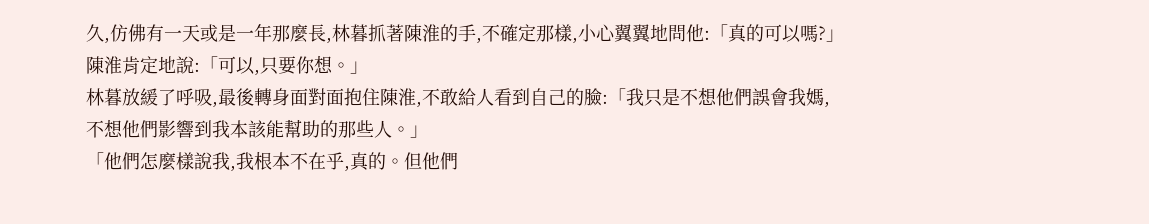久,仿佛有一天或是一年那麼長,林暮抓著陳淮的手,不確定那樣,小心翼翼地問他:「真的可以嗎?」
陳淮肯定地說:「可以,只要你想。」
林暮放緩了呼吸,最後轉身面對面抱住陳淮,不敢給人看到自己的臉:「我只是不想他們誤會我媽,不想他們影響到我本該能幫助的那些人。」
「他們怎麼樣說我,我根本不在乎,真的。但他們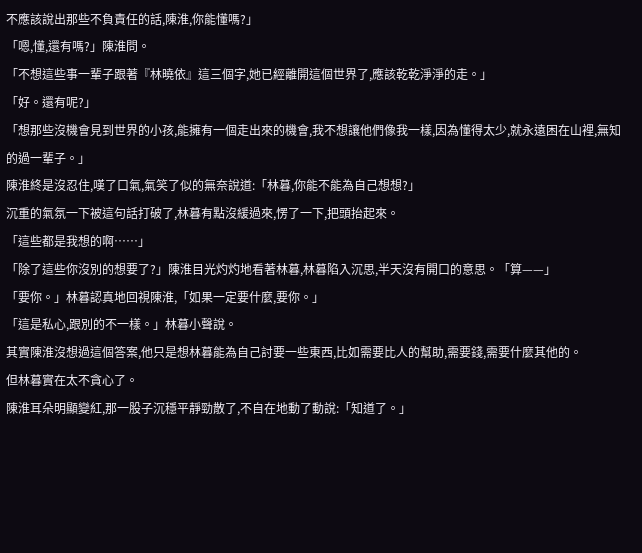不應該說出那些不負責任的話,陳淮,你能懂嗎?」
「嗯,懂,還有嗎?」陳淮問。
「不想這些事一輩子跟著『林曉依』這三個字,她已經離開這個世界了,應該乾乾淨淨的走。」
「好。還有呢?」
「想那些沒機會見到世界的小孩,能擁有一個走出來的機會,我不想讓他們像我一樣,因為懂得太少,就永遠困在山裡,無知的過一輩子。」
陳淮終是沒忍住,嘆了口氣,氣笑了似的無奈說道:「林暮,你能不能為自己想想?」
沉重的氣氛一下被這句話打破了,林暮有點沒緩過來,愣了一下,把頭抬起來。
「這些都是我想的啊……」
「除了這些你沒別的想要了?」陳淮目光灼灼地看著林暮,林暮陷入沉思,半天沒有開口的意思。「算——」
「要你。」林暮認真地回視陳淮,「如果一定要什麼,要你。」
「這是私心,跟別的不一樣。」林暮小聲說。
其實陳淮沒想過這個答案,他只是想林暮能為自己討要一些東西,比如需要比人的幫助,需要錢,需要什麼其他的。
但林暮實在太不貪心了。
陳淮耳朵明顯變紅,那一股子沉穩平靜勁散了,不自在地動了動說:「知道了。」